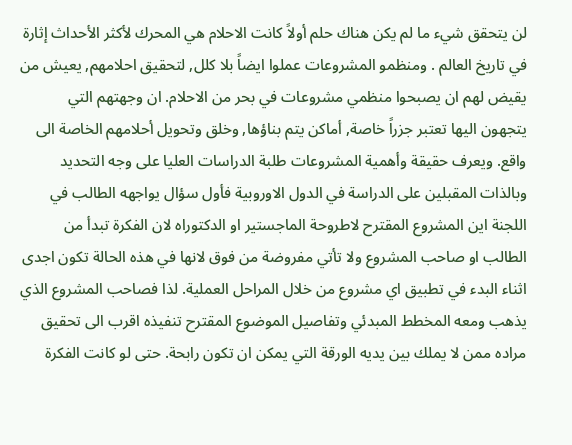لن يتحقق شيء ما لم يكن هناك حلم أولاً كانت الاحلام هي المحرك لأكثر الأحداث إثارة في تاريخ العالم . ومنظمو المشروعات عملوا ايضاً بلا كلل, لتحقيق احلامهم, يعيش من يقيض لهم ان يصبحوا منظمي مشروعات في بحر من الاحلام. ان وجهتهم التي يتجهون اليها تعتبر جزراً خاصة, أماكن يتم بناؤها, وخلق وتحويل أحلامهم الخاصة الى واقع. ويعرف حقيقة وأهمية المشروعات طلبة الدراسات العليا على وجه التحديد وبالذات المقبلين على الدراسة في الدول الاوروبية فأول سؤال يواجهه الطالب في اللجنة اين المشروع المقترح لاطروحة الماجستير او الدكتوراه لان الفكرة تبدأ من الطالب او صاحب المشروع ولا تأتي مفروضة من فوق لانها في هذه الحالة تكون اجدى اثناء البدء في تطبيق اي مشروع من خلال المراحل العملية. لذا فصاحب المشروع الذي يذهب ومعه المخطط المبدئي وتفاصيل الموضوع المقترح تنفيذه اقرب الى تحقيق مراده ممن لا يملك بين يديه الورقة التي يمكن ان تكون رابحة. حتى لو كانت الفكرة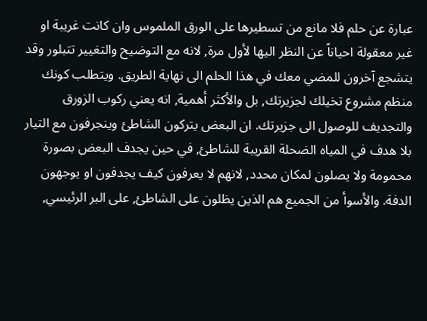عبارة عن حلم فلا مانع من تسطيرها على الورق الملموس وان كانت غريبة او غير معقولة احياناً عن النظر اليها لأول مرة, لانه مع التوضيح والتغيير تتبلور وقد يتشجع آخرون للمضي معك في هذا الحلم الى نهاية الطريق. ويتطلب كونك منظم مشروع تخيلك لجزيرتك, بل والأكثر أهمية, انه يعني ركوب الزورق والتجديف للوصول الى جزيرتك. ان البعض يتركون الشاطئ وينجرفون مع التيار بلا هدف في المياه الضحلة القريبة للشاطئ, في حين يجدف البعض بصورة محمومة ولا يصلون لمكان محدد, لانهم لا يعرفون كيف يجدفون او يوجهون الدفة. والأسوأ من الجميع هم الذين يظلون على الشاطئ, على البر الرئيسي,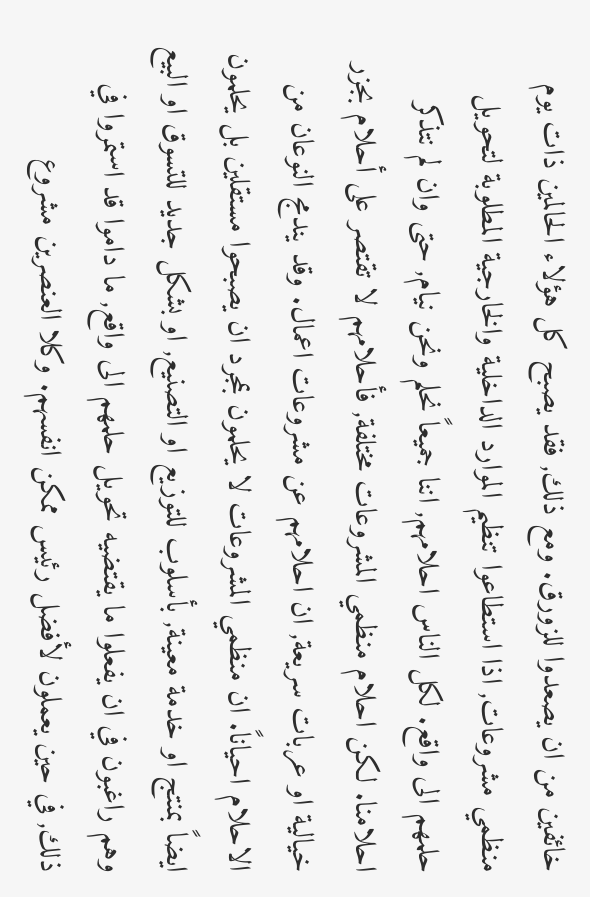خائفين من ان يصعدوا للزورق. ومع ذلك, فقد يصبح كل هؤلاء الحالمين ذات يوم منظمي مشروعات, اذا استطاعوا تنظيم الموارد الداخلية والخارجية المطلوبة لتحويل حلمهم الى واقع. لكل الناس احلامهم, اننا جميعاً نحلم ونحن نيام, حتى وان لم نتذكر احلامنا. لكن احلام منظمي المشروعات مختلفة, فأحلامهم لا تقتصر على أحلام بجزر خيالية او عربات سريعة, ان احلامهم عن مشروعات اعمال. وقد يندمج النوعان من الاحلام احياناً. ان منظمي المشروعات لا يحلمون بمجرد ان يصبحوا مستقلين بل يحلمون ايضاً بمنتج او خدمة معينة, بأسلوب للتوزيع او التصنيع, او بشكل جديد للتسوق او البيع وهم راغبون في ان يفعلوا ما يقتضيه تحويل حلمهم الى واقع, ما داموا قد استمروا في ذلك, في حين يعملون لأفضل رئيس ممكن انفسهم. وكلا العنصرين مشروع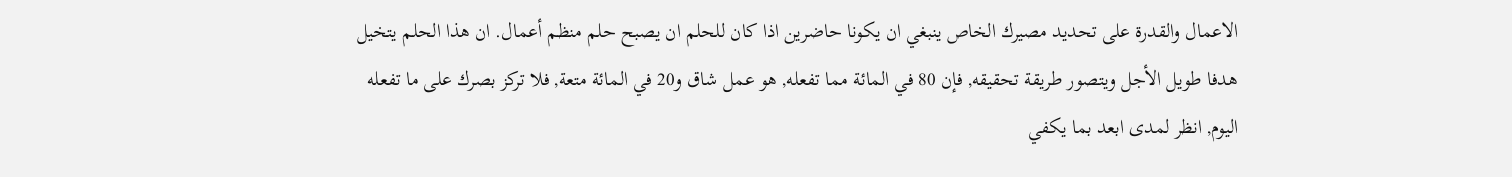الاعمال والقدرة على تحديد مصيرك الخاص ينبغي ان يكونا حاضرين اذا كان للحلم ان يصبح حلم منظم أعمال. ان هذا الحلم يتخيل هدفا طويل الأجل ويتصور طريقة تحقيقه, فإن 80 في المائة مما تفعله, هو عمل شاق و20 في المائة متعة, فلا تركز بصرك على ما تفعله اليوم, انظر لمدى ابعد بما يكفي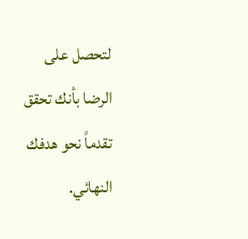لتحصل على الرضا بأنك تحقق تقدماً نحو هدفك النهائي.